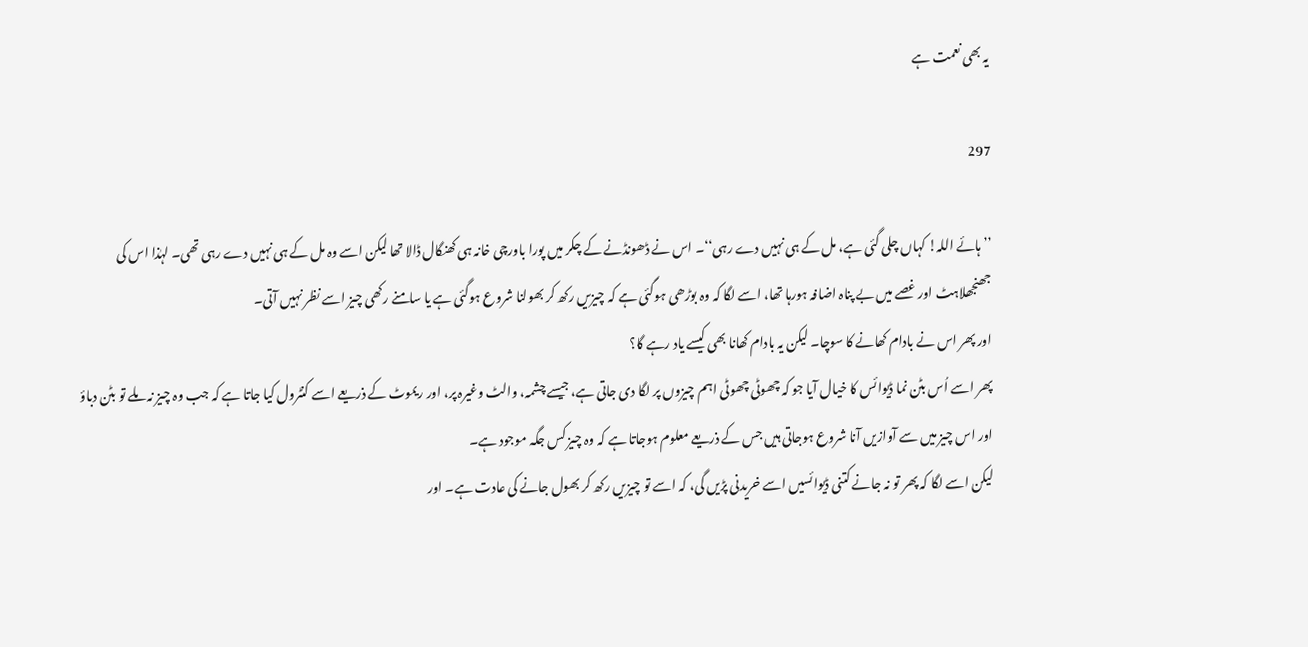یہ بھی نعمت ہے

297

’’ہائے اللہ! کہاں چلی گئی ہے، مل کے ہی نہیں دے رہی‘‘۔ اس نے ڈھونڈنے کے چکر میں پورا باورچی خانہ ہی کھنگال ڈالا تھا لیکن اسے وہ مل کے ہی نہیں دے رہی تھی۔ لہٰذا اس کی جھنجھلاہٹ اور غصے میں بے پناہ اضافہ ہورہا تھا، اسے لگا کہ وہ بوڑھی ہوگئی ہے کہ چیزیں رکھ کر بھولنا شروع ہوگئی ہے یا سامنے رکھی چیز اسے نظر نہیں آتی۔
اور پھر اس نے بادام کھانے کا سوچا۔ لیکن یہ بادام کھانا بھی کیسے یاد رہے گا؟
پھر اسے اُس بٹن نما ڈیوائس کا خیال آیا جو کہ چھوٹی چھوٹی اہم چیزوں پر لگا دی جاتی ہے، جیسے چشمہ، والٹ وغیرہ پر، اور ریموٹ کے ذریعے اسے کنٹرول کیا جاتا ہے کہ جب وہ چیز نہ ملے تو بٹن دباؤ اور اس چیز میں سے آوازیں آنا شروع ہوجاتی ہیں جس کے ذریعے معلوم ہوجاتا ہے کہ وہ چیز کس جگہ موجود ہے۔
لیکن اسے لگا کہ پھر تو نہ جانے کتنی ڈیوائسیں اسے خریدنی پڑیں گی، کہ اسے تو چیزیں رکھ کر بھول جانے کی عادت ہے۔ اور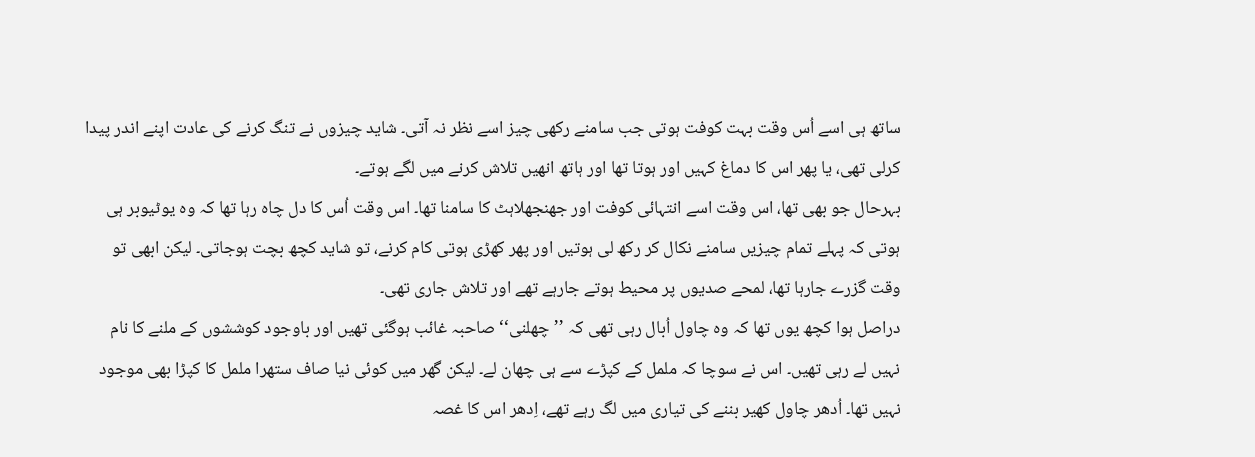ساتھ ہی اسے اُس وقت بہت کوفت ہوتی جب سامنے رکھی چیز اسے نظر نہ آتی۔ شاید چیزوں نے تنگ کرنے کی عادت اپنے اندر پیدا کرلی تھی، یا پھر اس کا دماغ کہیں اور ہوتا تھا اور ہاتھ انھیں تلاش کرنے میں لگے ہوتے۔
بہرحال جو بھی تھا، اس وقت اسے انتہائی کوفت اور جھنجھلاہٹ کا سامنا تھا۔ اس وقت اُس کا دل چاہ رہا تھا کہ وہ یوٹیوبر ہی ہوتی کہ پہلے تمام چیزیں سامنے نکال کر رکھ لی ہوتیں اور پھر کھڑی ہوتی کام کرنے، تو شاید کچھ بچت ہوجاتی۔ لیکن ابھی تو وقت گزرے جارہا تھا، لمحے صدیوں پر محیط ہوتے جارہے تھے اور تلاش جاری تھی۔
دراصل ہوا کچھ یوں تھا کہ وہ چاول اُبال رہی تھی کہ ’’چھلنی‘‘ صاحبہ غائب ہوگئی تھیں اور باوجود کوششوں کے ملنے کا نام نہیں لے رہی تھیں۔ اس نے سوچا کہ ململ کے کپڑے سے ہی چھان لے۔ لیکن گھر میں کوئی نیا صاف ستھرا ململ کا کپڑا بھی موجود نہیں تھا۔ اُدھر چاول کھیر بننے کی تیاری میں لگ رہے تھے، اِدھر اس کا غصہ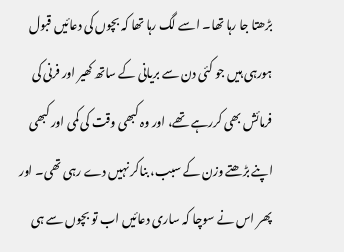بڑھتا جا رہا تھا۔ اسے لگ رہا تھا کہ بچوں کی دعائیں قبول ہورہی ہیں جو کئی دن سے بریانی کے ساتھ کھیر اور فرنی کی فرمائش بھی کررہے تھے، اور وہ کبھی وقت کی کمی اور کبھی اپنے بڑھتے وزن کے سبب، بناکر نہیں دے رہی تھی۔ اور پھر اس نے سوچا کہ ساری دعائیں اب تو بچوں سے ہی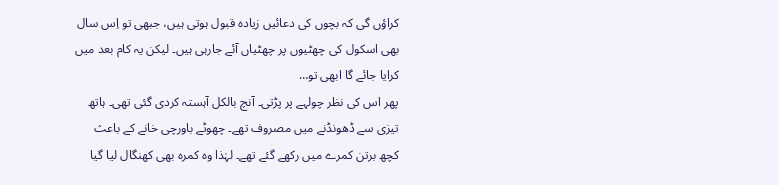کراؤں گی کہ بچوں کی دعائیں زیادہ قبول ہوتی ہیں، جبھی تو اِس سال بھی اسکول کی چھٹیوں پر چھٹیاں آئے جارہی ہیں۔ لیکن یہ کام بعد میں کرایا جائے گا ابھی تو…
پھر اس کی نظر چولہے پر پڑتی۔ آنچ بالکل آہستہ کردی گئی تھی۔ ہاتھ تیزی سے ڈھونڈنے میں مصروف تھے۔ چھوٹے باورچی خانے کے باعث کچھ برتن کمرے میں رکھے گئے تھے۔ لہٰذا وہ کمرہ بھی کھنگال لیا گیا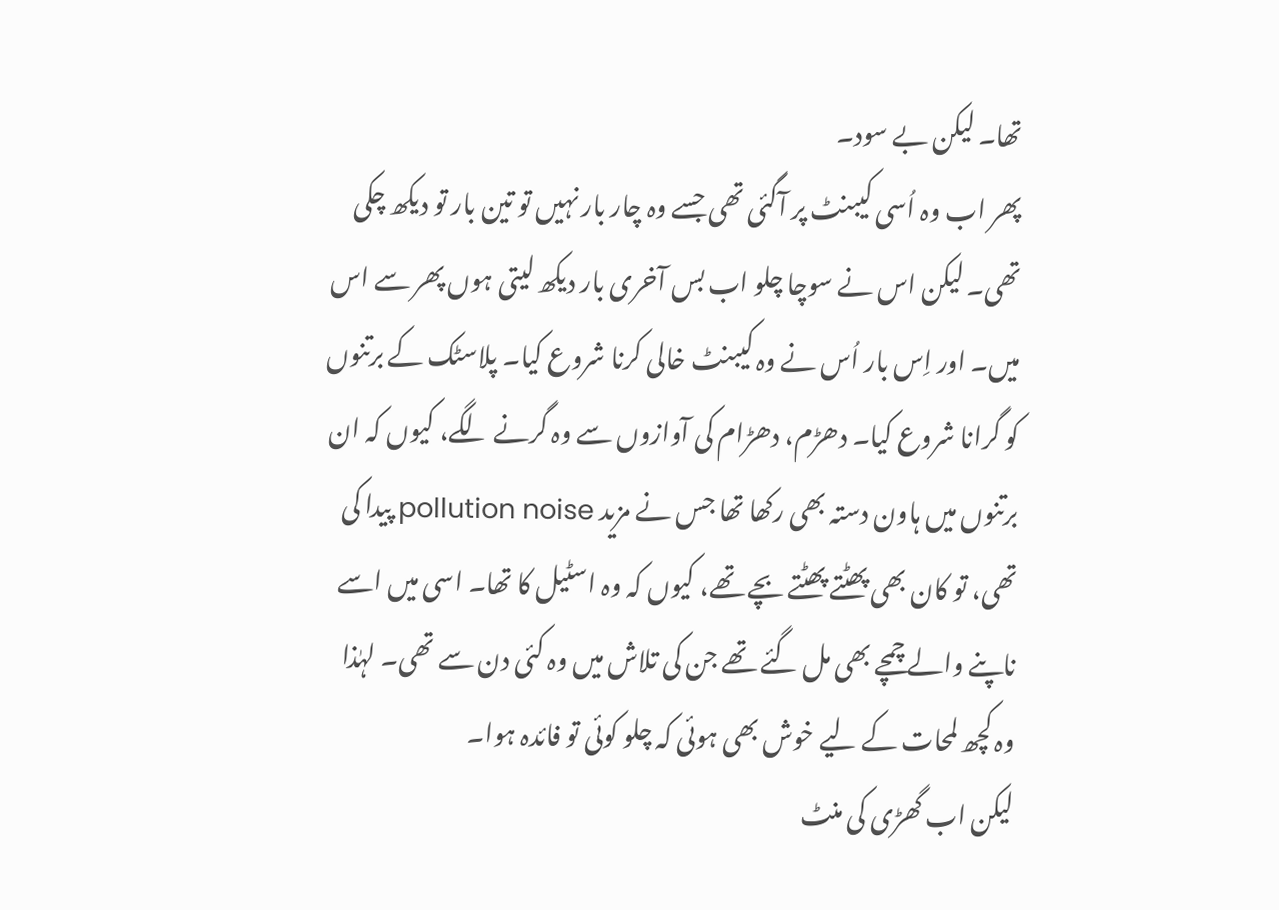تھا۔ لیکن بے سود۔
پھر اب وہ اُسی کیبنٹ پر آگئی تھی جسے وہ چار بار نہیں تو تین بار تو دیکھ چکی تھی۔ لیکن اس نے سوچا چلو اب بس آخری بار دیکھ لیتی ہوں پھر سے اس میں۔ اور اِس بار اُس نے وہ کیبنٹ خالی کرنا شروع کیا۔ پلاسٹک کے برتنوں کو گرانا شروع کیا۔ دھڑم، دھڑام کی آوازوں سے وہ گرنے لگے، کیوں کہ ان برتنوں میں ہاون دستہ بھی رکھا تھا جس نے مزید pollution noise پیدا کی تھی، تو کان بھی پھٹتے پھٹتے بچے تھے، کیوں کہ وہ اسٹیل کا تھا۔ اسی میں اسے ناپنے والے چمچے بھی مل گئے تھے جن کی تلاش میں وہ کئی دن سے تھی۔ لہٰذا وہ کچھ لمحات کے لیے خوش بھی ہوئی کہ چلو کوئی تو فائدہ ہوا۔
لیکن اب گھڑی کی منٹ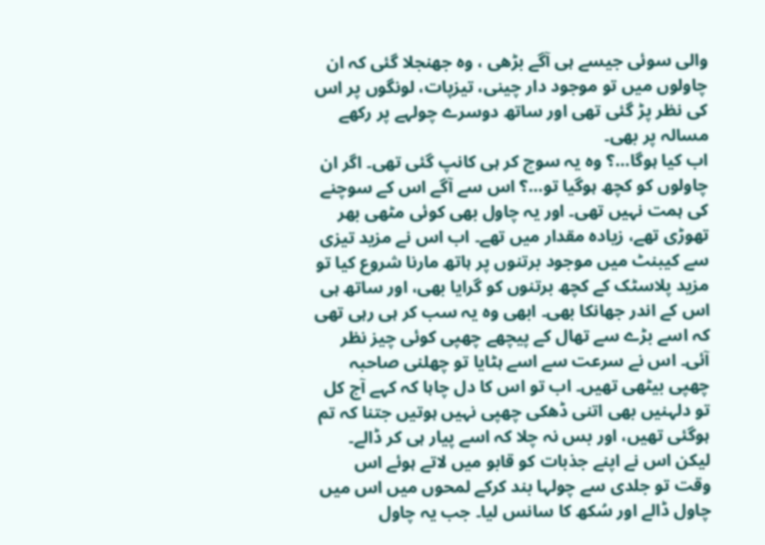والی سوئی جیسے ہی آگے بڑھی ، وہ جھنجلا گئی کہ ان چاولوں میں تو موجود دار چینی، تیزپات، لونگوں پر اس کی نظر پڑ گئی تھی اور ساتھ دوسرے چولہے پر رکھے مسالہ پر بھی۔
اب کیا ہوگا…؟ وہ یہ سوچ کر ہی کانپ گئی تھی۔ اگر ان چاولوں کو کچھ ہوگیا تو…؟ اس سے آگے اس کے سوچنے کی ہمت نہیں تھی۔ اور یہ چاول بھی کوئی مٹھی بھر تھوڑی تھے، زیادہ مقدار میں تھے۔ اب اس نے مزید تیزی سے کیبنٹ میں موجود برتنوں پر ہاتھ مارنا شروع کیا تو مزید پلاسٹک کے کچھ برتنوں کو گرایا بھی، اور ساتھ ہی اس کے اندر جھانکا بھی۔ ابھی وہ یہ سب کر ہی رہی تھی کہ اسے بڑے سے تھال کے پیچھے چھپی کوئی چیز نظر آئی۔ اس نے سرعت سے اسے ہٹایا تو چھلنی صاحبہ چھپی بیٹھی تھیں۔ اب تو اس کا دل چاہا کہ کہے آج کل تو دلہنیں بھی اتنی ڈھکی چھپی نہیں ہوتیں جتنا کہ تم ہوگئی تھیں، اور بس نہ چلا کہ اسے پیار ہی کر ڈالے۔ لیکن اس نے اپنے جذبات کو قابو میں لاتے ہوئے اس وقت تو جلدی سے چولہا بند کرکے لمحوں میں اس میں چاول ڈالے اور سُکھ کا سانس لیا۔ جب یہ چاول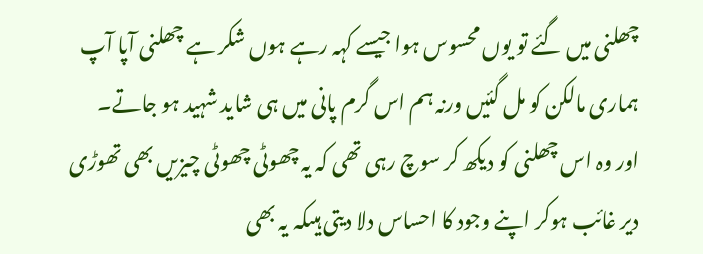چھلنی میں گئے تو یوں محسوس ہوا جیسے کہہ رہے ہوں شکر ہے چھلنی آپا آپ ہماری مالکن کو مل گئیں ورنہ ہم اس گرم پانی میں ہی شاید شہید ہو جاتے۔
اور وہ اس چھلنی کو دیکھ کر سوچ رہی تھی کہ یہ چھوٹی چھوٹی چیزیں بھی تھوڑی دیر غائب ہوکر اپنے وجود کا احساس دلا دیتی ہیںکہ یہ بھی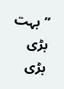’’بہت بڑی بڑی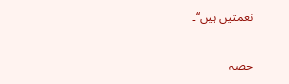نعمتیں ہیں‘‘۔

حصہ